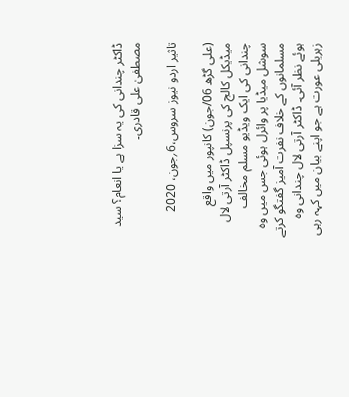ڈاکٹر چندانی کی یہ سزا ہے یا انعام؟ سید مصطفیٰ علی قادری۔

تاثیر اردو نیوز سروس،6؍جون، 2020

(علی گڑھ 06/جون) کانپور میں واقع میڈیکل کالج کی پرنسپل ڈاکٹر آرتی لال چندانی کی ایک ویڈیو مسلم مخالف سوشل میڈیا پر وائرل ہوئی جس میں وہ مسلمانوں کے خلاف نفرت آمیز گفتگو کرتے ہوئے نظر آئی۔ ڈاکٹر آرتی لال چندانی وہ زہریلی عورت ہے جو اپنے بیان میں کہہ رہی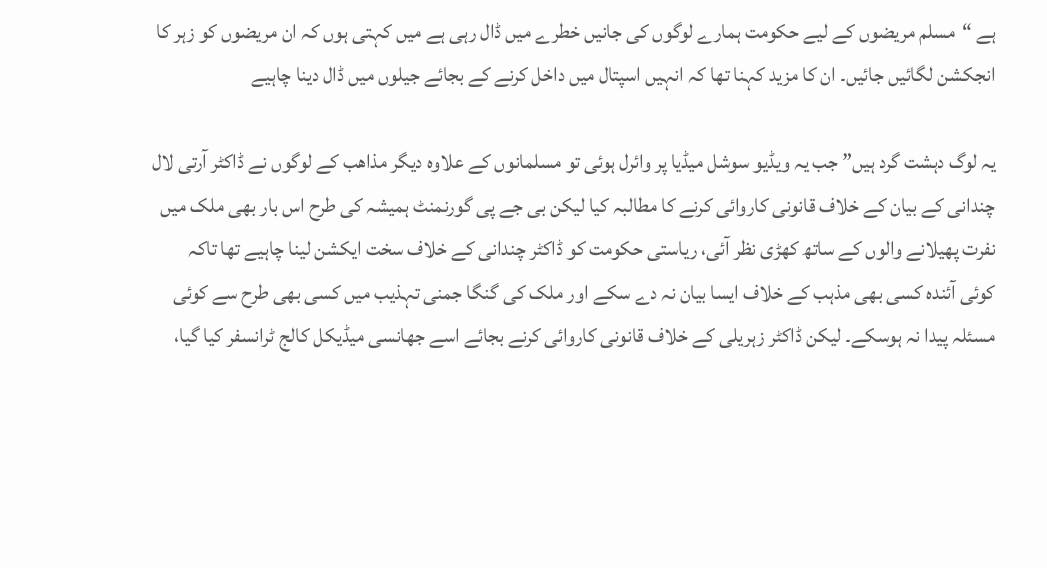ہے “مسلم مریضوں کے لیے حکومت ہمارے لوگوں کی جانیں خطرے میں ڈال رہی ہے میں کہتی ہوں کہ ان مریضوں کو زہر کا انجکشن لگائیں جائیں۔ ان کا مزید کہنا تھا کہ انہیں اسپتال میں داخل کرنے کے بجائے جیلوں میں ڈال دینا چاہیے

یہ لوگ دہشت گرد ہیں” جب یہ ویڈیو سوشل میڈیا پر وائرل ہوئی تو مسلمانوں کے علاوہ دیگر مذاھب کے لوگوں نے ڈاکٹر آرتی لال چندانی کے بیان کے خلاف قانونی کاروائی کرنے کا مطالبہ کیا لیکن بی جے پی گورنمنٹ ہمیشہ کی طرح اس بار بھی ملک میں نفرت پھیلانے والوں کے ساتھ کھڑی نظر آئی، ریاستی حکومت کو ڈاکٹر چندانی کے خلاف سخت ایکشن لینا چاہیے تھا تاکہ کوئی آئندہ کسی بھی مذہب کے خلاف ایسا بیان نہ دے سکے اور ملک کی گنگا جمنی تہذیب میں کسی بھی طرح سے کوئی مسئلہ پیدا نہ ہوسکے۔ لیکن ڈاکٹر زہریلی کے خلاف قانونی کاروائی کرنے بجائے اسے جھانسی میڈیکل کالج ٹرانسفر کیا گیا،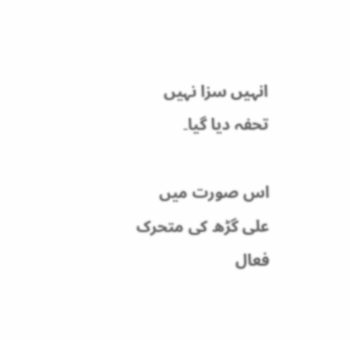انہیں سزا نہیں تحفہ دیا گیا۔

اس صورت میں علی گڑھ کی متحرک فعال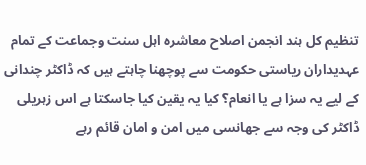تنظیم کل ہند انجمن اصلاح معاشرہ اہل سنت وجماعت کے تمام عہدیداران ریاستی حکومت سے پوچھنا چاہتے ہیں کہ ڈاکٹر چندانی کے لیے یہ سزا ہے یا انعام؟ کیا یہ یقین کیا جاسکتا ہے اس زہریلی ڈاکٹر کی وجہ سے جھانسی میں امن و امان قائم رہے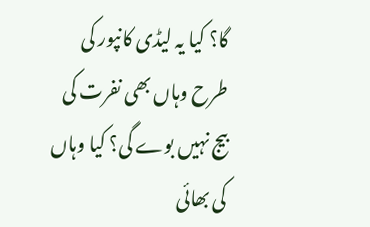گا؟ کیا یہ لیڈی کانپور کی طرح وہاں بھی نفرت کی بیج نہیں بوے گی؟ کیا وہاں کی بھائی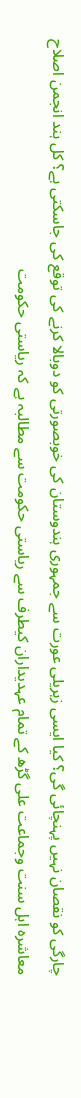چارگی کو نقصان نہیں پہنچائی گی؟ کیا ایسی زہریلی عورت سے جمہوری ہندوستان کی خوبصورتی کو دوبالا کرنے کی توقع کی جاسکتی ہے؟ کل ہند انجمن اصلاح معاشرہ اہل سنت وجماعت علی گڑھ کے تمام عہدیداران کیطرف سے ریاستی حکومت سے مطالبہ ہے کہ ریاستی حکومت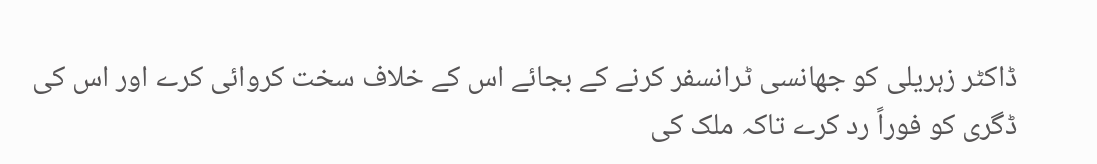ڈاکٹر زہریلی کو جھانسی ٹرانسفر کرنے کے بجائے اس کے خلاف سخت کروائی کرے اور اس کی ڈگری کو فوراً رد کرے تاکہ ملک کی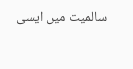سالمیت میں ایسی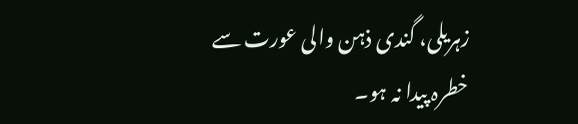زہریلی، گندی ذہن والی عورت سے خطرہ پیدا نہ ہو۔